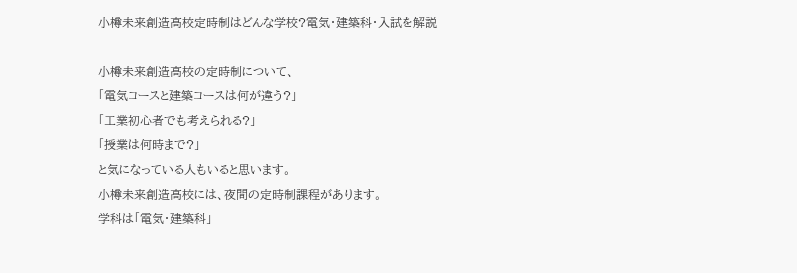小樽未来創造高校定時制はどんな学校?電気・建築科・入試を解説

小樽未来創造高校の定時制について、
「電気コースと建築コースは何が違う?」
「工業初心者でも考えられる?」
「授業は何時まで?」
と気になっている人もいると思います。
小樽未来創造高校には、夜間の定時制課程があります。
学科は「電気・建築科」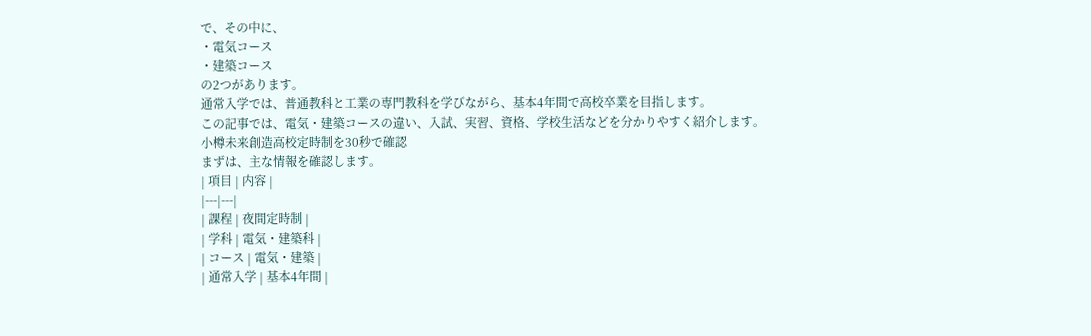で、その中に、
・電気コース
・建築コース
の2つがあります。
通常入学では、普通教科と工業の専門教科を学びながら、基本4年間で高校卒業を目指します。
この記事では、電気・建築コースの違い、入試、実習、資格、学校生活などを分かりやすく紹介します。
小樽未来創造高校定時制を30秒で確認
まずは、主な情報を確認します。
| 項目 | 内容 |
|---|---|
| 課程 | 夜間定時制 |
| 学科 | 電気・建築科 |
| コース | 電気・建築 |
| 通常入学 | 基本4年間 |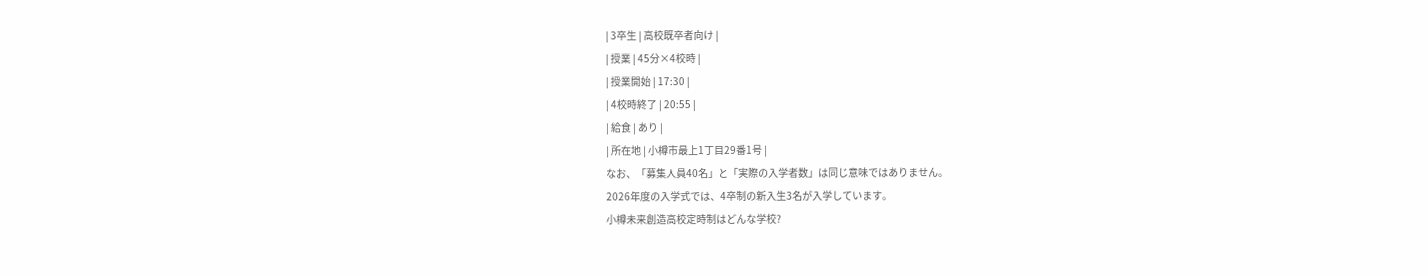| 3卒生 | 高校既卒者向け |
| 授業 | 45分×4校時 |
| 授業開始 | 17:30 |
| 4校時終了 | 20:55 |
| 給食 | あり |
| 所在地 | 小樽市最上1丁目29番1号 |
なお、「募集人員40名」と「実際の入学者数」は同じ意味ではありません。
2026年度の入学式では、4卒制の新入生3名が入学しています。
小樽未来創造高校定時制はどんな学校?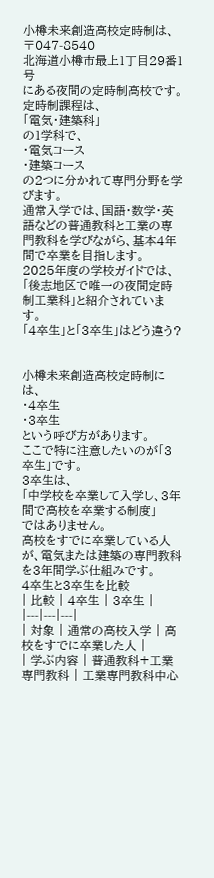小樽未来創造高校定時制は、
〒047-8540
北海道小樽市最上1丁目29番1号
にある夜間の定時制高校です。
定時制課程は、
「電気・建築科」
の1学科で、
・電気コース
・建築コース
の2つに分かれて専門分野を学びます。
通常入学では、国語・数学・英語などの普通教科と工業の専門教科を学びながら、基本4年間で卒業を目指します。
2025年度の学校ガイドでは、「後志地区で唯一の夜間定時制工業科」と紹介されています。
「4卒生」と「3卒生」はどう違う?


小樽未来創造高校定時制には、
・4卒生
・3卒生
という呼び方があります。
ここで特に注意したいのが「3卒生」です。
3卒生は、
「中学校を卒業して入学し、3年間で高校を卒業する制度」
ではありません。
高校をすでに卒業している人が、電気または建築の専門教科を3年間学ぶ仕組みです。
4卒生と3卒生を比較
| 比較 | 4卒生 | 3卒生 |
|---|---|---|
| 対象 | 通常の高校入学 | 高校をすでに卒業した人 |
| 学ぶ内容 | 普通教科+工業専門教科 | 工業専門教科中心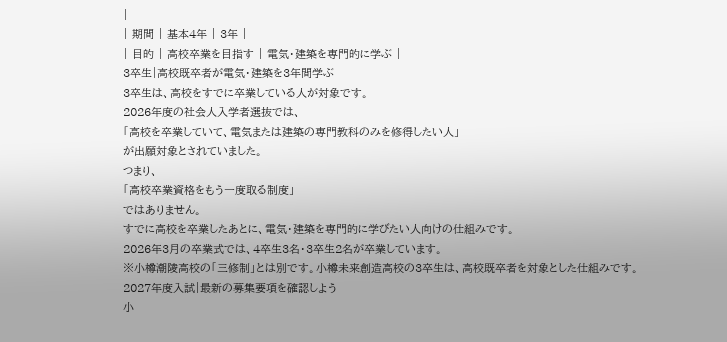|
| 期間 | 基本4年 | 3年 |
| 目的 | 高校卒業を目指す | 電気・建築を専門的に学ぶ |
3卒生|高校既卒者が電気・建築を3年間学ぶ
3卒生は、高校をすでに卒業している人が対象です。
2026年度の社会人入学者選抜では、
「高校を卒業していて、電気または建築の専門教科のみを修得したい人」
が出願対象とされていました。
つまり、
「高校卒業資格をもう一度取る制度」
ではありません。
すでに高校を卒業したあとに、電気・建築を専門的に学びたい人向けの仕組みです。
2026年3月の卒業式では、4卒生3名・3卒生2名が卒業しています。
※小樽潮陵高校の「三修制」とは別です。小樽未来創造高校の3卒生は、高校既卒者を対象とした仕組みです。
2027年度入試|最新の募集要項を確認しよう
小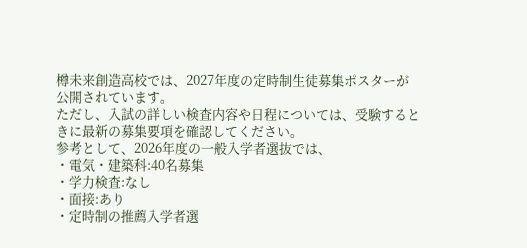樽未来創造高校では、2027年度の定時制生徒募集ポスターが公開されています。
ただし、入試の詳しい検査内容や日程については、受験するときに最新の募集要項を確認してください。
参考として、2026年度の一般入学者選抜では、
・電気・建築科:40名募集
・学力検査:なし
・面接:あり
・定時制の推薦入学者選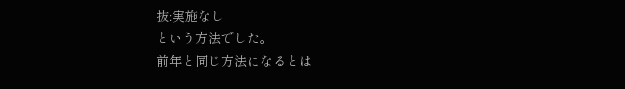抜:実施なし
という方法でした。
前年と同じ方法になるとは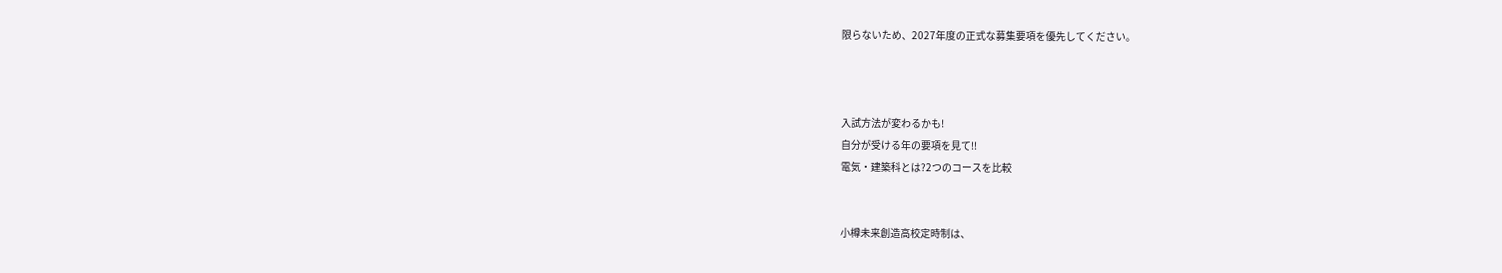限らないため、2027年度の正式な募集要項を優先してください。



入試方法が変わるかも!
自分が受ける年の要項を見て!!
電気・建築科とは?2つのコースを比較


小樽未来創造高校定時制は、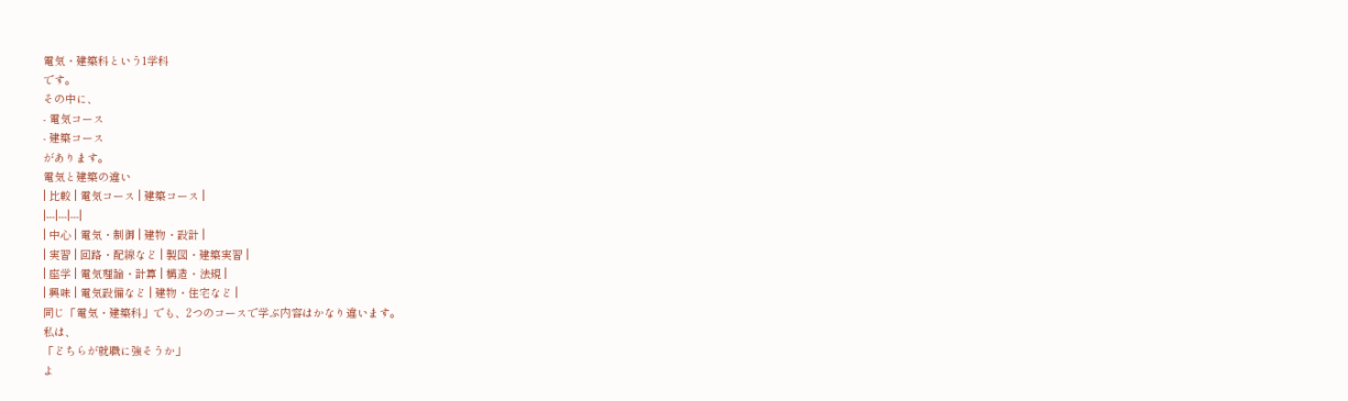電気・建築科という1学科
です。
その中に、
- 電気コース
- 建築コース
があります。
電気と建築の違い
| 比較 | 電気コース | 建築コース |
|---|---|---|
| 中心 | 電気・制御 | 建物・設計 |
| 実習 | 回路・配線など | 製図・建築実習 |
| 座学 | 電気理論・計算 | 構造・法規 |
| 興味 | 電気設備など | 建物・住宅など |
同じ「電気・建築科」でも、2つのコースで学ぶ内容はかなり違います。
私は、
「どちらが就職に強そうか」
よ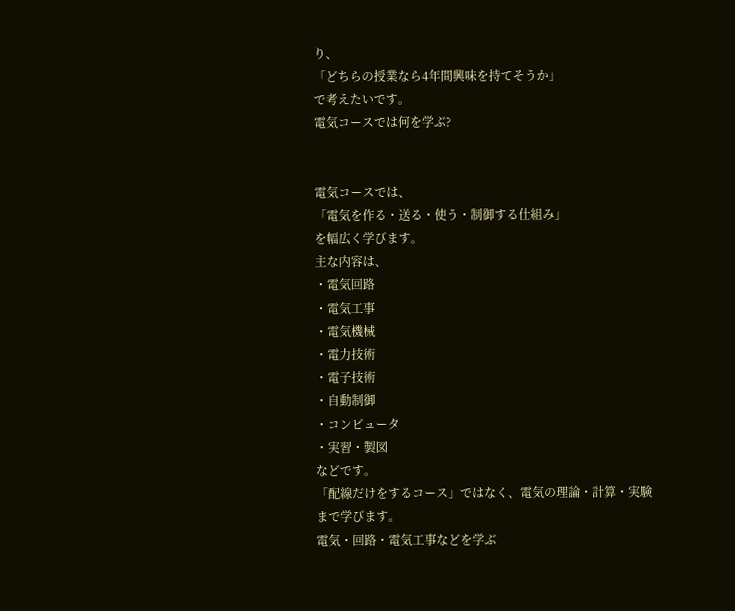り、
「どちらの授業なら4年間興味を持てそうか」
で考えたいです。
電気コースでは何を学ぶ?


電気コースでは、
「電気を作る・送る・使う・制御する仕組み」
を幅広く学びます。
主な内容は、
・電気回路
・電気工事
・電気機械
・電力技術
・電子技術
・自動制御
・コンピュータ
・実習・製図
などです。
「配線だけをするコース」ではなく、電気の理論・計算・実験まで学びます。
電気・回路・電気工事などを学ぶ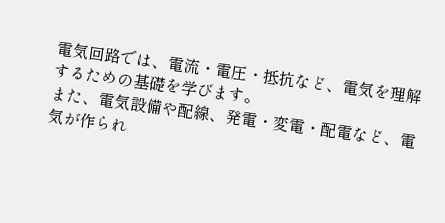電気回路では、電流・電圧・抵抗など、電気を理解するための基礎を学びます。
また、電気設備や配線、発電・変電・配電など、電気が作られ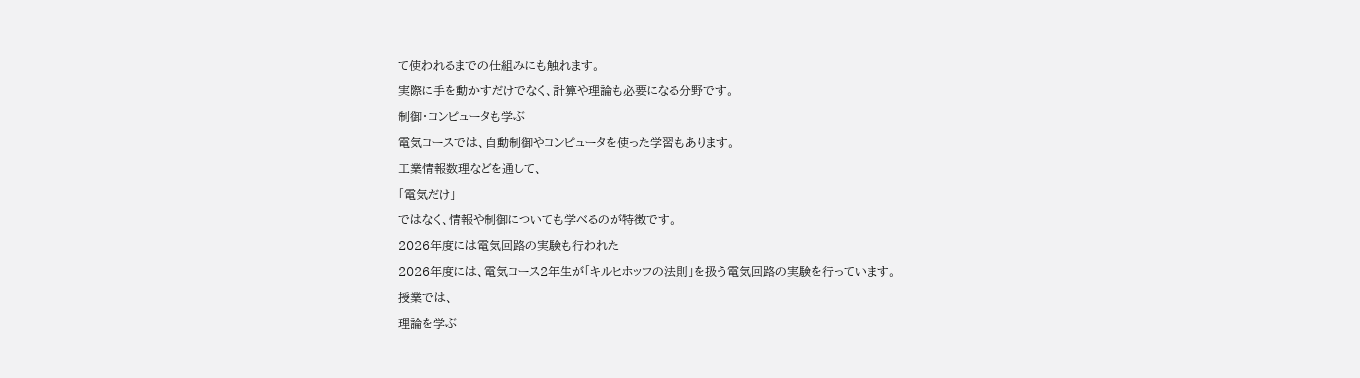て使われるまでの仕組みにも触れます。
実際に手を動かすだけでなく、計算や理論も必要になる分野です。
制御・コンピュータも学ぶ
電気コースでは、自動制御やコンピュータを使った学習もあります。
工業情報数理などを通して、
「電気だけ」
ではなく、情報や制御についても学べるのが特徴です。
2026年度には電気回路の実験も行われた
2026年度には、電気コース2年生が「キルヒホッフの法則」を扱う電気回路の実験を行っています。
授業では、
理論を学ぶ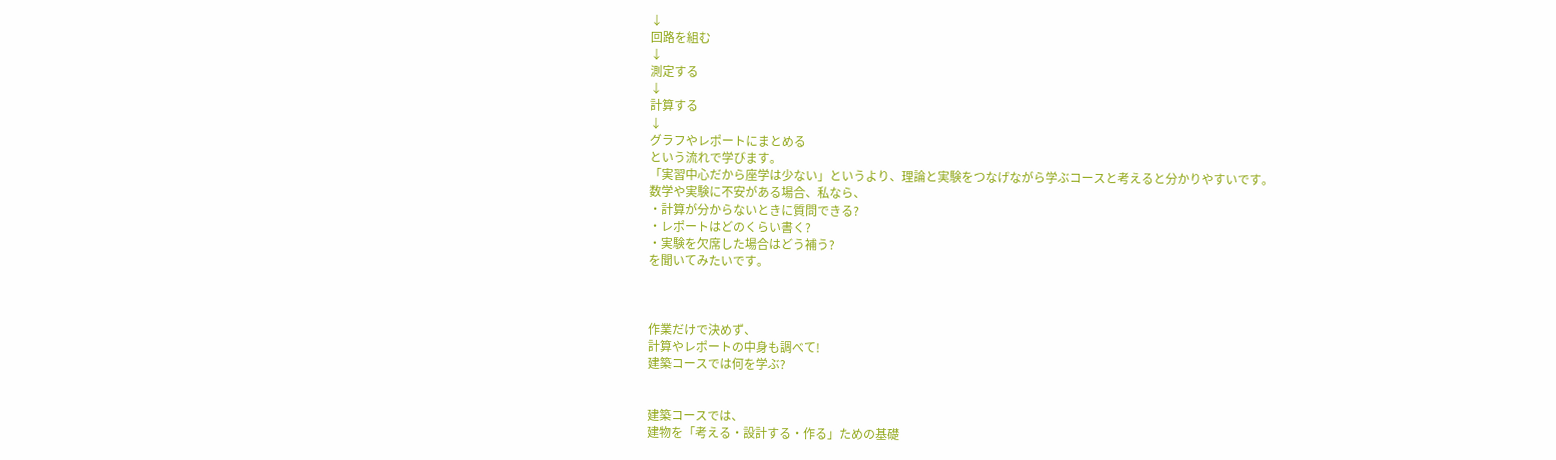↓
回路を組む
↓
測定する
↓
計算する
↓
グラフやレポートにまとめる
という流れで学びます。
「実習中心だから座学は少ない」というより、理論と実験をつなげながら学ぶコースと考えると分かりやすいです。
数学や実験に不安がある場合、私なら、
・計算が分からないときに質問できる?
・レポートはどのくらい書く?
・実験を欠席した場合はどう補う?
を聞いてみたいです。



作業だけで決めず、
計算やレポートの中身も調べて!
建築コースでは何を学ぶ?


建築コースでは、
建物を「考える・設計する・作る」ための基礎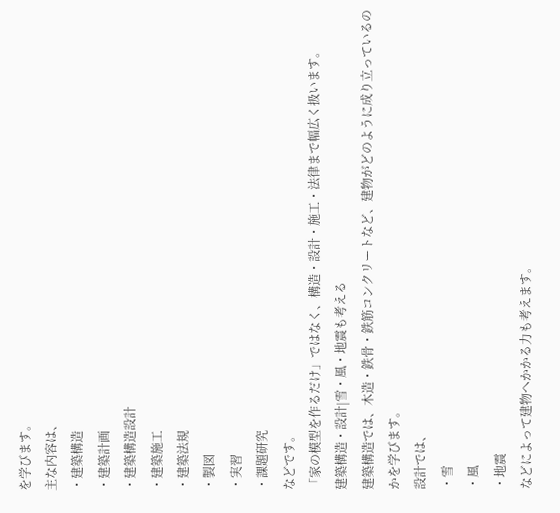を学びます。
主な内容は、
・建築構造
・建築計画
・建築構造設計
・建築施工
・建築法規
・製図
・実習
・課題研究
などです。
「家の模型を作るだけ」ではなく、構造・設計・施工・法律まで幅広く扱います。
建築構造・設計|雪・風・地震も考える
建築構造では、木造・鉄骨・鉄筋コンクリートなど、建物がどのように成り立っているのかを学びます。
設計では、
・雪
・風
・地震
などによって建物へかかる力も考えます。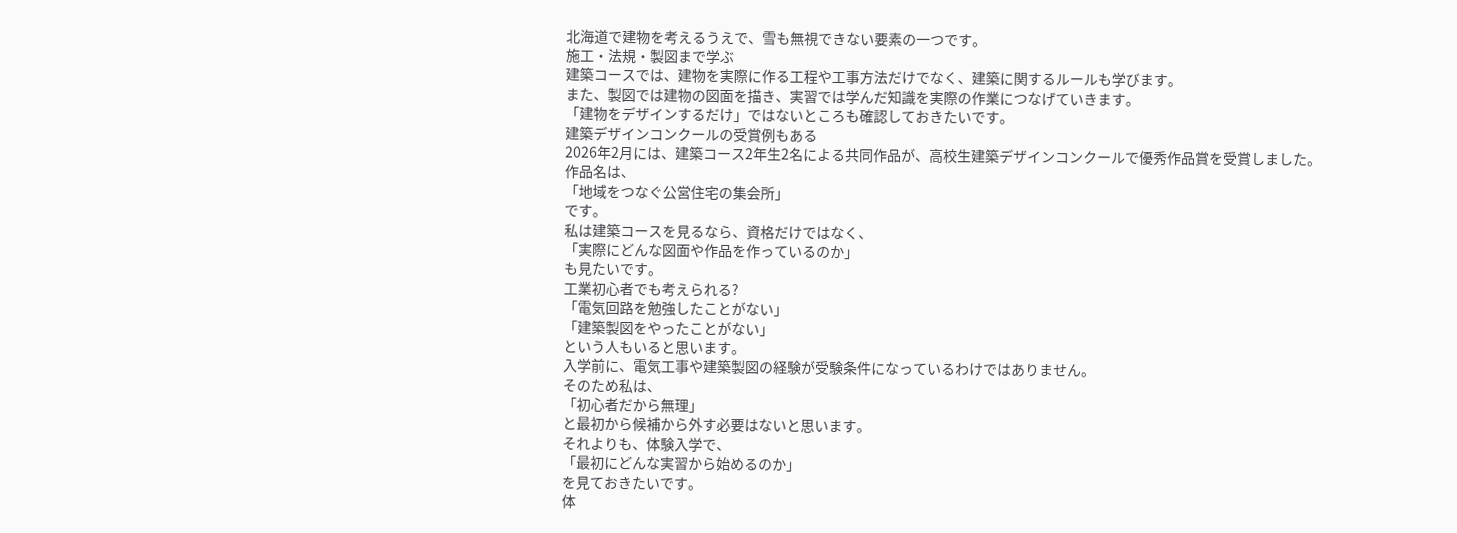北海道で建物を考えるうえで、雪も無視できない要素の一つです。
施工・法規・製図まで学ぶ
建築コースでは、建物を実際に作る工程や工事方法だけでなく、建築に関するルールも学びます。
また、製図では建物の図面を描き、実習では学んだ知識を実際の作業につなげていきます。
「建物をデザインするだけ」ではないところも確認しておきたいです。
建築デザインコンクールの受賞例もある
2026年2月には、建築コース2年生2名による共同作品が、高校生建築デザインコンクールで優秀作品賞を受賞しました。
作品名は、
「地域をつなぐ公営住宅の集会所」
です。
私は建築コースを見るなら、資格だけではなく、
「実際にどんな図面や作品を作っているのか」
も見たいです。
工業初心者でも考えられる?
「電気回路を勉強したことがない」
「建築製図をやったことがない」
という人もいると思います。
入学前に、電気工事や建築製図の経験が受験条件になっているわけではありません。
そのため私は、
「初心者だから無理」
と最初から候補から外す必要はないと思います。
それよりも、体験入学で、
「最初にどんな実習から始めるのか」
を見ておきたいです。
体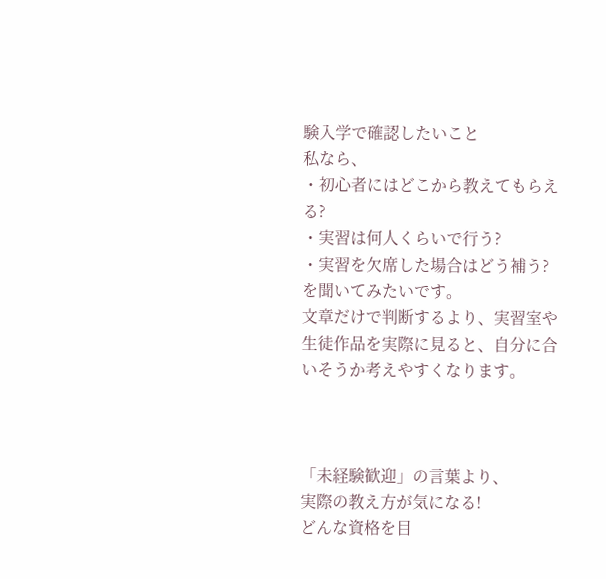験入学で確認したいこと
私なら、
・初心者にはどこから教えてもらえる?
・実習は何人くらいで行う?
・実習を欠席した場合はどう補う?
を聞いてみたいです。
文章だけで判断するより、実習室や生徒作品を実際に見ると、自分に合いそうか考えやすくなります。



「未経験歓迎」の言葉より、
実際の教え方が気になる!
どんな資格を目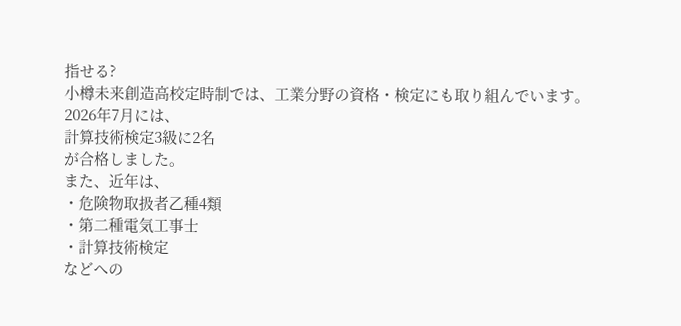指せる?
小樽未来創造高校定時制では、工業分野の資格・検定にも取り組んでいます。
2026年7月には、
計算技術検定3級に2名
が合格しました。
また、近年は、
・危険物取扱者乙種4類
・第二種電気工事士
・計算技術検定
などへの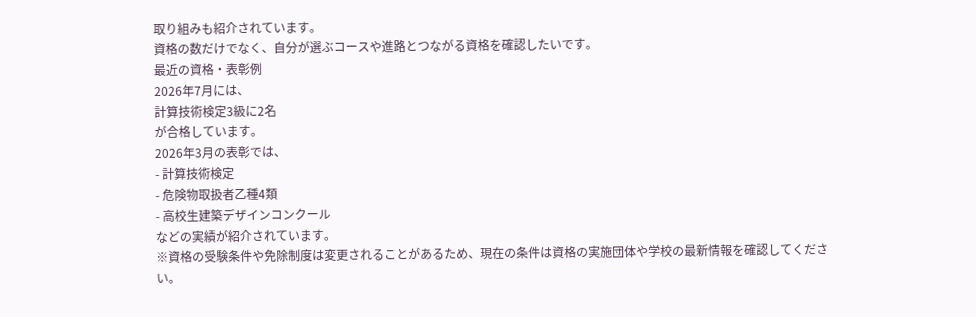取り組みも紹介されています。
資格の数だけでなく、自分が選ぶコースや進路とつながる資格を確認したいです。
最近の資格・表彰例
2026年7月には、
計算技術検定3級に2名
が合格しています。
2026年3月の表彰では、
- 計算技術検定
- 危険物取扱者乙種4類
- 高校生建築デザインコンクール
などの実績が紹介されています。
※資格の受験条件や免除制度は変更されることがあるため、現在の条件は資格の実施団体や学校の最新情報を確認してください。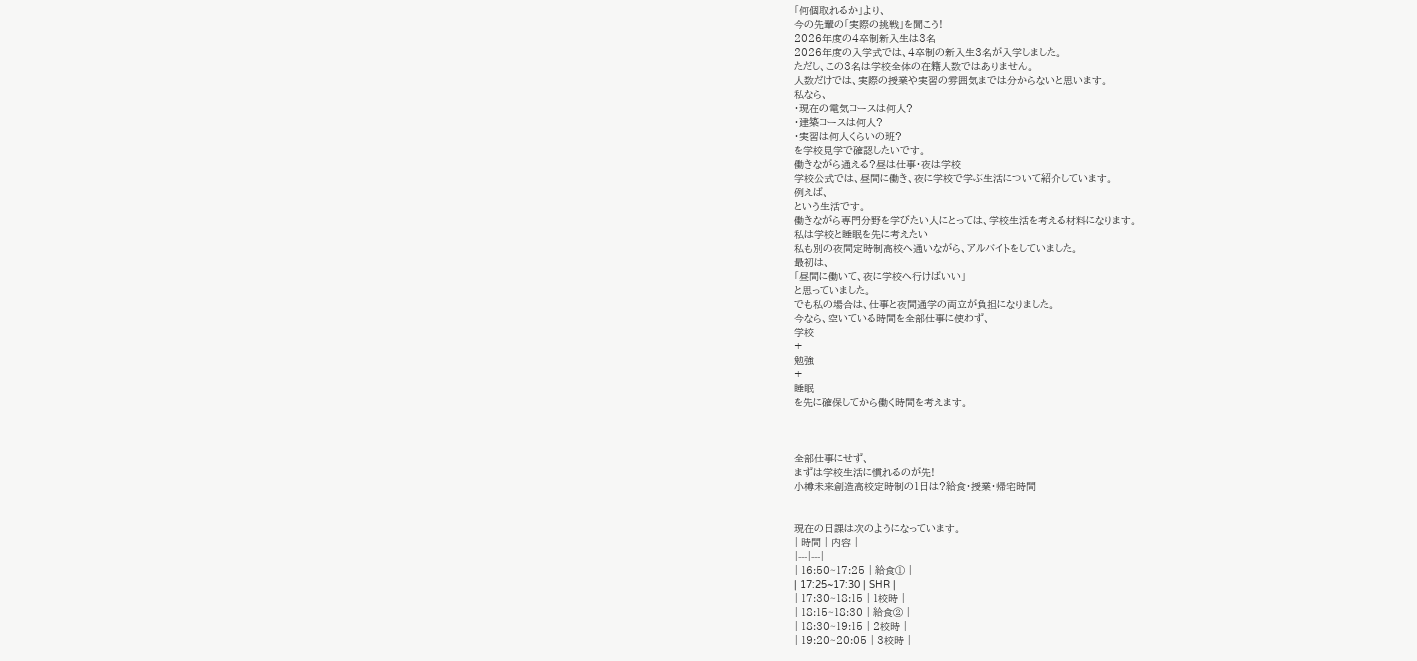「何個取れるか」より、
今の先輩の「実際の挑戦」を聞こう!
2026年度の4卒制新入生は3名
2026年度の入学式では、4卒制の新入生3名が入学しました。
ただし、この3名は学校全体の在籍人数ではありません。
人数だけでは、実際の授業や実習の雰囲気までは分からないと思います。
私なら、
・現在の電気コースは何人?
・建築コースは何人?
・実習は何人くらいの班?
を学校見学で確認したいです。
働きながら通える?昼は仕事・夜は学校
学校公式では、昼間に働き、夜に学校で学ぶ生活について紹介しています。
例えば、
という生活です。
働きながら専門分野を学びたい人にとっては、学校生活を考える材料になります。
私は学校と睡眠を先に考えたい
私も別の夜間定時制高校へ通いながら、アルバイトをしていました。
最初は、
「昼間に働いて、夜に学校へ行けばいい」
と思っていました。
でも私の場合は、仕事と夜間通学の両立が負担になりました。
今なら、空いている時間を全部仕事に使わず、
学校
+
勉強
+
睡眠
を先に確保してから働く時間を考えます。



全部仕事にせず、
まずは学校生活に慣れるのが先!
小樽未来創造高校定時制の1日は?給食・授業・帰宅時間


現在の日課は次のようになっています。
| 時間 | 内容 |
|---|---|
| 16:50~17:25 | 給食① |
| 17:25~17:30 | SHR |
| 17:30~18:15 | 1校時 |
| 18:15~18:30 | 給食② |
| 18:30~19:15 | 2校時 |
| 19:20~20:05 | 3校時 |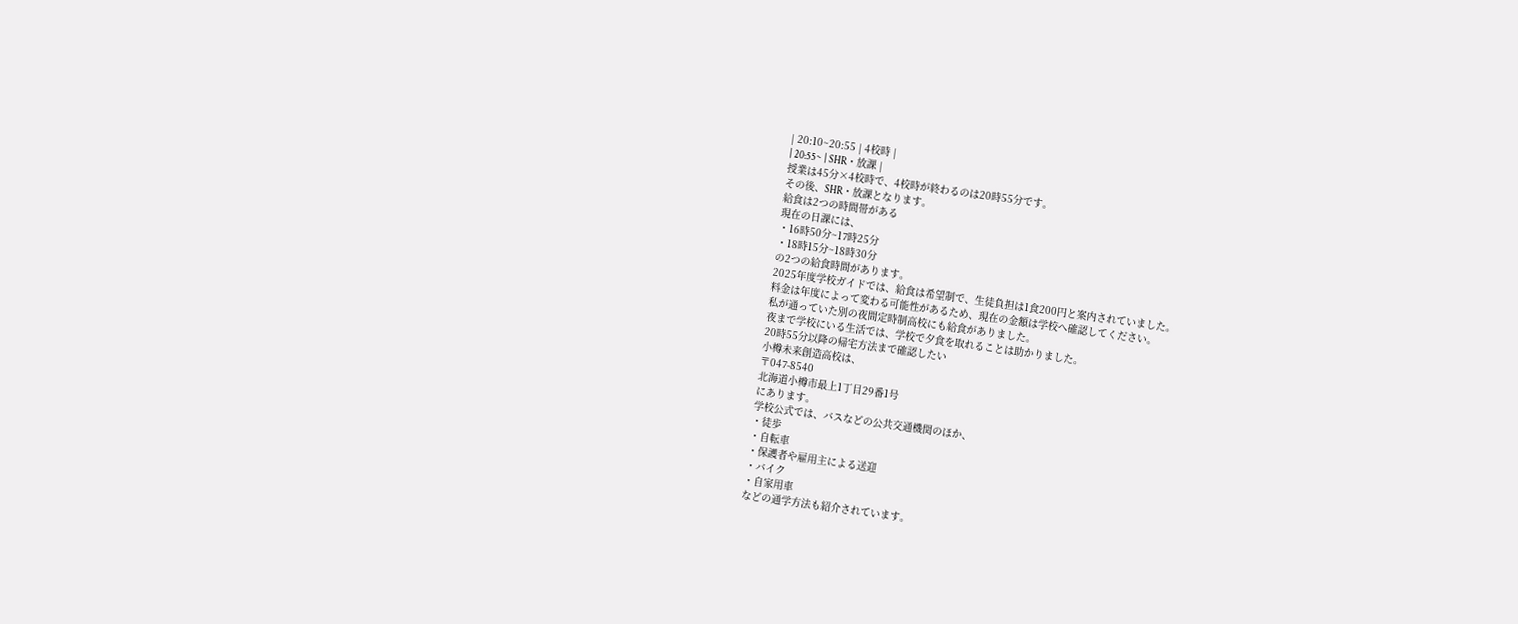| 20:10~20:55 | 4校時 |
| 20:55~ | SHR・放課 |
授業は45分×4校時で、4校時が終わるのは20時55分です。
その後、SHR・放課となります。
給食は2つの時間帯がある
現在の日課には、
・16時50分~17時25分
・18時15分~18時30分
の2つの給食時間があります。
2025年度学校ガイドでは、給食は希望制で、生徒負担は1食200円と案内されていました。
料金は年度によって変わる可能性があるため、現在の金額は学校へ確認してください。
私が通っていた別の夜間定時制高校にも給食がありました。
夜まで学校にいる生活では、学校で夕食を取れることは助かりました。
20時55分以降の帰宅方法まで確認したい
小樽未来創造高校は、
〒047-8540
北海道小樽市最上1丁目29番1号
にあります。
学校公式では、バスなどの公共交通機関のほか、
・徒歩
・自転車
・保護者や雇用主による送迎
・バイク
・自家用車
などの通学方法も紹介されています。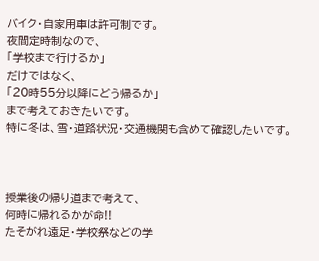バイク・自家用車は許可制です。
夜間定時制なので、
「学校まで行けるか」
だけではなく、
「20時55分以降にどう帰るか」
まで考えておきたいです。
特に冬は、雪・道路状況・交通機関も含めて確認したいです。



授業後の帰り道まで考えて、
何時に帰れるかが命!!
たそがれ遠足・学校祭などの学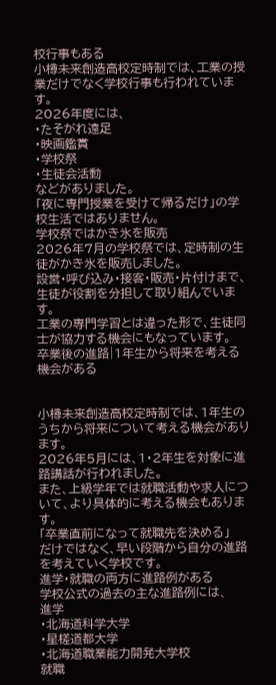校行事もある
小樽未来創造高校定時制では、工業の授業だけでなく学校行事も行われています。
2026年度には、
・たそがれ遠足
・映画鑑賞
・学校祭
・生徒会活動
などがありました。
「夜に専門授業を受けて帰るだけ」の学校生活ではありません。
学校祭ではかき氷を販売
2026年7月の学校祭では、定時制の生徒がかき氷を販売しました。
設営・呼び込み・接客・販売・片付けまで、生徒が役割を分担して取り組んでいます。
工業の専門学習とは違った形で、生徒同士が協力する機会にもなっています。
卒業後の進路|1年生から将来を考える機会がある


小樽未来創造高校定時制では、1年生のうちから将来について考える機会があります。
2026年5月には、1・2年生を対象に進路講話が行われました。
また、上級学年では就職活動や求人について、より具体的に考える機会もあります。
「卒業直前になって就職先を決める」
だけではなく、早い段階から自分の進路を考えていく学校です。
進学・就職の両方に進路例がある
学校公式の過去の主な進路例には、
進学
・北海道科学大学
・星槎道都大学
・北海道職業能力開発大学校
就職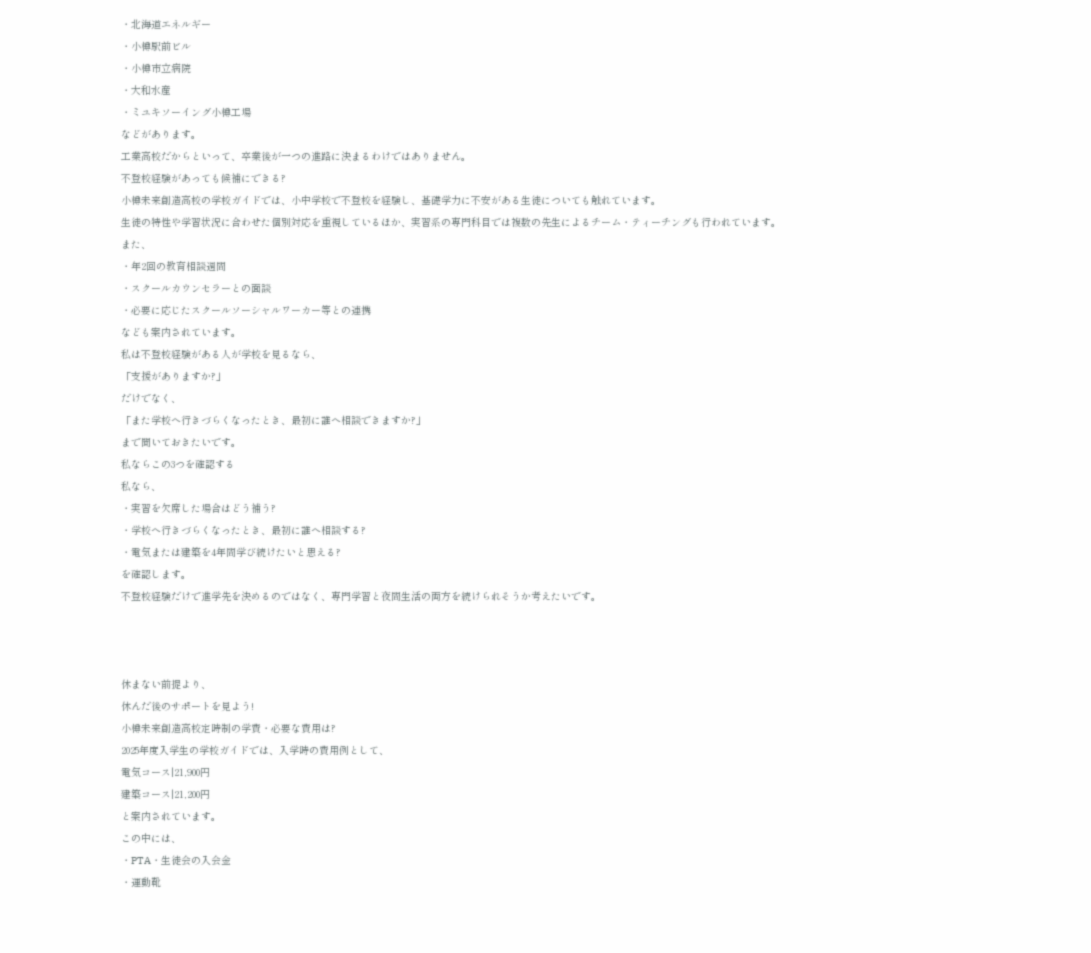・北海道エネルギー
・小樽駅前ビル
・小樽市立病院
・大和水産
・ミユキソーイング小樽工場
などがあります。
工業高校だからといって、卒業後が一つの進路に決まるわけではありません。
不登校経験があっても候補にできる?
小樽未来創造高校の学校ガイドでは、小中学校で不登校を経験し、基礎学力に不安がある生徒についても触れています。
生徒の特性や学習状況に合わせた個別対応を重視しているほか、実習系の専門科目では複数の先生によるチーム・ティーチングも行われています。
また、
・年2回の教育相談週間
・スクールカウンセラーとの面談
・必要に応じたスクールソーシャルワーカー等との連携
なども案内されています。
私は不登校経験がある人が学校を見るなら、
「支援がありますか?」
だけでなく、
「また学校へ行きづらくなったとき、最初に誰へ相談できますか?」
まで聞いておきたいです。
私ならこの3つを確認する
私なら、
・実習を欠席した場合はどう補う?
・学校へ行きづらくなったとき、最初に誰へ相談する?
・電気または建築を4年間学び続けたいと思える?
を確認します。
不登校経験だけで進学先を決めるのではなく、専門学習と夜間生活の両方を続けられそうか考えたいです。



休まない前提より、
休んだ後のサポートを見よう!
小樽未来創造高校定時制の学費・必要な費用は?
2025年度入学生の学校ガイドでは、入学時の費用例として、
電気コース|21,900円
建築コース|21,200円
と案内されています。
この中には、
・PTA・生徒会の入会金
・運動靴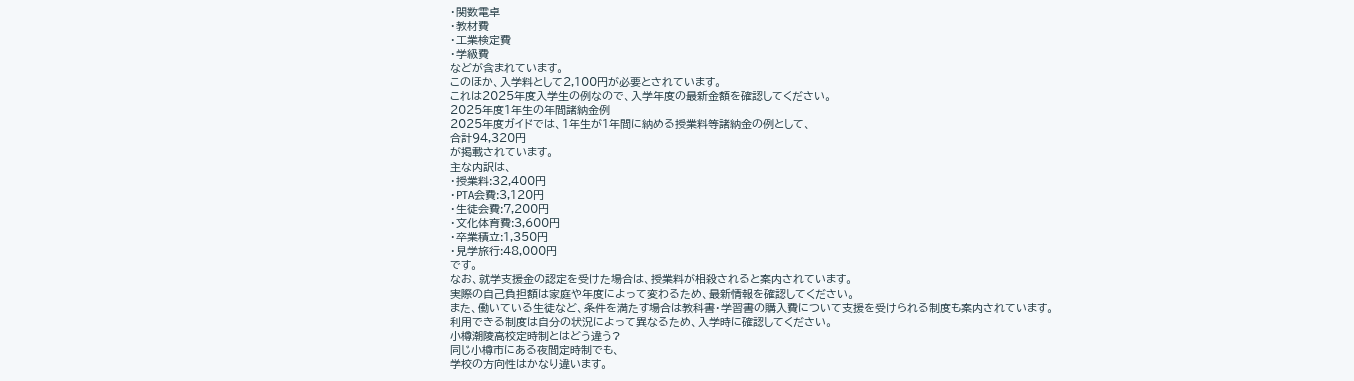・関数電卓
・教材費
・工業検定費
・学級費
などが含まれています。
このほか、入学料として2,100円が必要とされています。
これは2025年度入学生の例なので、入学年度の最新金額を確認してください。
2025年度1年生の年間諸納金例
2025年度ガイドでは、1年生が1年間に納める授業料等諸納金の例として、
合計94,320円
が掲載されています。
主な内訳は、
・授業料:32,400円
・PTA会費:3,120円
・生徒会費:7,200円
・文化体育費:3,600円
・卒業積立:1,350円
・見学旅行:48,000円
です。
なお、就学支援金の認定を受けた場合は、授業料が相殺されると案内されています。
実際の自己負担額は家庭や年度によって変わるため、最新情報を確認してください。
また、働いている生徒など、条件を満たす場合は教科書・学習書の購入費について支援を受けられる制度も案内されています。
利用できる制度は自分の状況によって異なるため、入学時に確認してください。
小樽潮陵高校定時制とはどう違う?
同じ小樽市にある夜間定時制でも、
学校の方向性はかなり違います。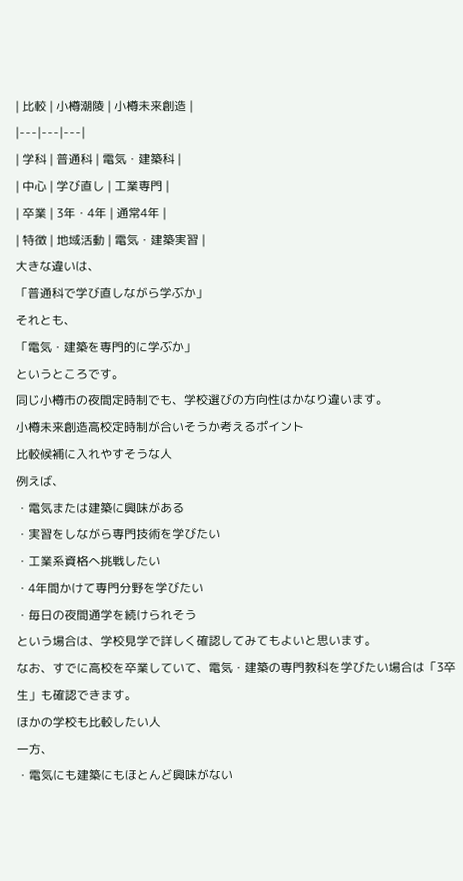| 比較 | 小樽潮陵 | 小樽未来創造 |
|---|---|---|
| 学科 | 普通科 | 電気・建築科 |
| 中心 | 学び直し | 工業専門 |
| 卒業 | 3年・4年 | 通常4年 |
| 特徴 | 地域活動 | 電気・建築実習 |
大きな違いは、
「普通科で学び直しながら学ぶか」
それとも、
「電気・建築を専門的に学ぶか」
というところです。
同じ小樽市の夜間定時制でも、学校選びの方向性はかなり違います。
小樽未来創造高校定時制が合いそうか考えるポイント
比較候補に入れやすそうな人
例えば、
・電気または建築に興味がある
・実習をしながら専門技術を学びたい
・工業系資格へ挑戦したい
・4年間かけて専門分野を学びたい
・毎日の夜間通学を続けられそう
という場合は、学校見学で詳しく確認してみてもよいと思います。
なお、すでに高校を卒業していて、電気・建築の専門教科を学びたい場合は「3卒生」も確認できます。
ほかの学校も比較したい人
一方、
・電気にも建築にもほとんど興味がない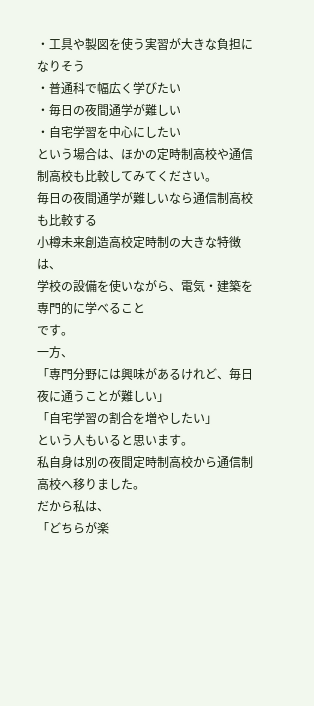・工具や製図を使う実習が大きな負担になりそう
・普通科で幅広く学びたい
・毎日の夜間通学が難しい
・自宅学習を中心にしたい
という場合は、ほかの定時制高校や通信制高校も比較してみてください。
毎日の夜間通学が難しいなら通信制高校も比較する
小樽未来創造高校定時制の大きな特徴は、
学校の設備を使いながら、電気・建築を専門的に学べること
です。
一方、
「専門分野には興味があるけれど、毎日夜に通うことが難しい」
「自宅学習の割合を増やしたい」
という人もいると思います。
私自身は別の夜間定時制高校から通信制高校へ移りました。
だから私は、
「どちらが楽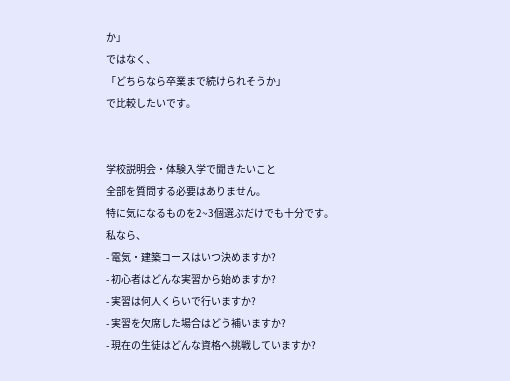か」
ではなく、
「どちらなら卒業まで続けられそうか」
で比較したいです。


学校説明会・体験入学で聞きたいこと
全部を質問する必要はありません。
特に気になるものを2~3個選ぶだけでも十分です。
私なら、
- 電気・建築コースはいつ決めますか?
- 初心者はどんな実習から始めますか?
- 実習は何人くらいで行いますか?
- 実習を欠席した場合はどう補いますか?
- 現在の生徒はどんな資格へ挑戦していますか?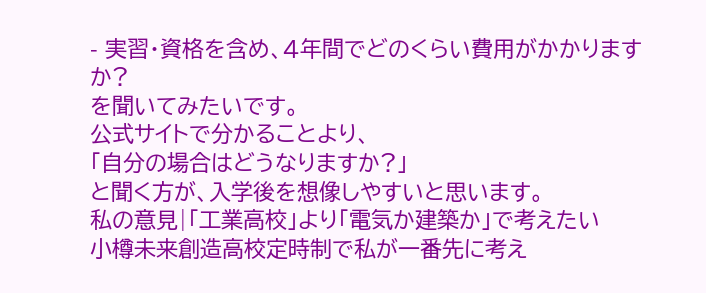- 実習・資格を含め、4年間でどのくらい費用がかかりますか?
を聞いてみたいです。
公式サイトで分かることより、
「自分の場合はどうなりますか?」
と聞く方が、入学後を想像しやすいと思います。
私の意見|「工業高校」より「電気か建築か」で考えたい
小樽未来創造高校定時制で私が一番先に考え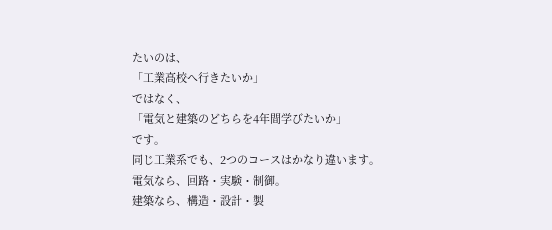たいのは、
「工業高校へ行きたいか」
ではなく、
「電気と建築のどちらを4年間学びたいか」
です。
同じ工業系でも、2つのコースはかなり違います。
電気なら、回路・実験・制御。
建築なら、構造・設計・製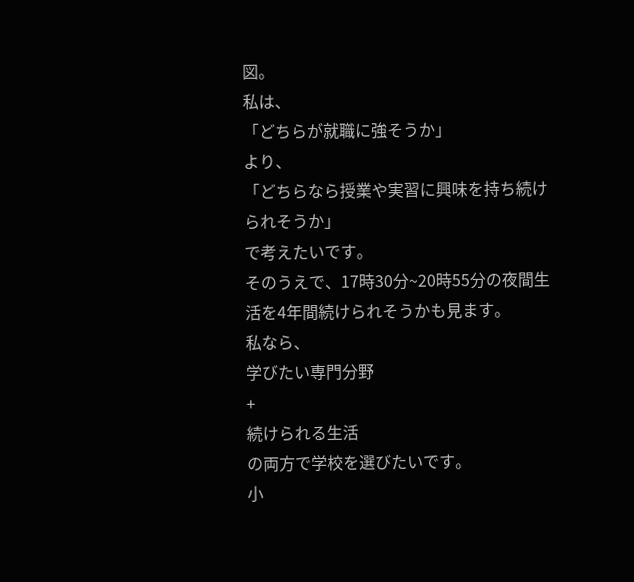図。
私は、
「どちらが就職に強そうか」
より、
「どちらなら授業や実習に興味を持ち続けられそうか」
で考えたいです。
そのうえで、17時30分~20時55分の夜間生活を4年間続けられそうかも見ます。
私なら、
学びたい専門分野
+
続けられる生活
の両方で学校を選びたいです。
小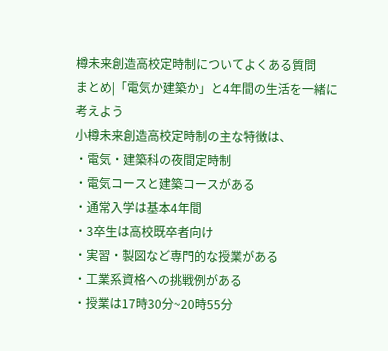樽未来創造高校定時制についてよくある質問
まとめ|「電気か建築か」と4年間の生活を一緒に考えよう
小樽未来創造高校定時制の主な特徴は、
・電気・建築科の夜間定時制
・電気コースと建築コースがある
・通常入学は基本4年間
・3卒生は高校既卒者向け
・実習・製図など専門的な授業がある
・工業系資格への挑戦例がある
・授業は17時30分~20時55分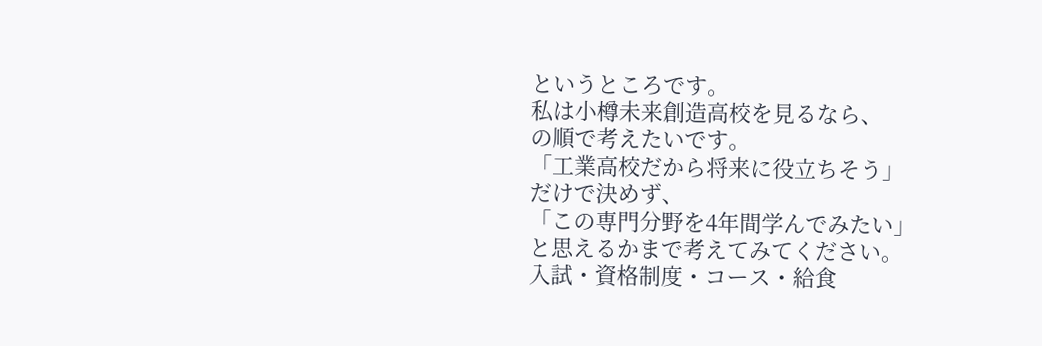というところです。
私は小樽未来創造高校を見るなら、
の順で考えたいです。
「工業高校だから将来に役立ちそう」
だけで決めず、
「この専門分野を4年間学んでみたい」
と思えるかまで考えてみてください。
入試・資格制度・コース・給食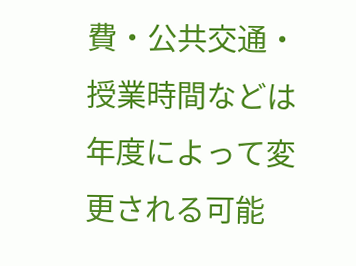費・公共交通・授業時間などは年度によって変更される可能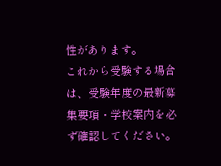性があります。
これから受験する場合は、受験年度の最新募集要項・学校案内を必ず確認してください。